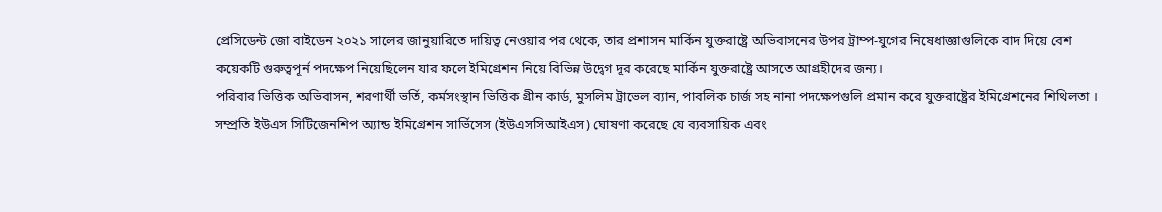প্রেসিডেন্ট জো বাইডেন ২০২১ সালের জানুয়ারিতে দায়িত্ব নেওয়ার পর থেকে, তার প্রশাসন মার্কিন যুক্তরাষ্ট্রে অভিবাসনের উপর ট্রাম্প-যুগের নিষেধাজ্ঞাগুলিকে বাদ দিয়ে বেশ কয়েকটি গুরুত্বপূর্ন পদক্ষেপ নিয়েছিলেন যার ফলে ইমিগ্রেশন নিয়ে বিভিন্ন উদ্বেগ দূর করেছে মার্কিন যুক্তরাষ্ট্রে আসতে আগ্রহীদের জন্য।
পরিবার ভিত্তিক অভিবাসন, শরণার্থী ভর্তি, কর্মসংস্থান ভিত্তিক গ্রীন কার্ড, মুসলিম ট্রাভেল ব্যান, পাবলিক চার্জ সহ নানা পদক্ষেপগুলি প্রমান করে যুক্তরাষ্ট্রের ইমিগ্রেশনের শিথিলতা ।
সম্প্রতি ইউএস সিটিজেনশিপ অ্যান্ড ইমিগ্রেশন সার্ভিসেস (ইউএসসিআইএস) ঘোষণা করেছে যে ব্যবসায়িক এবং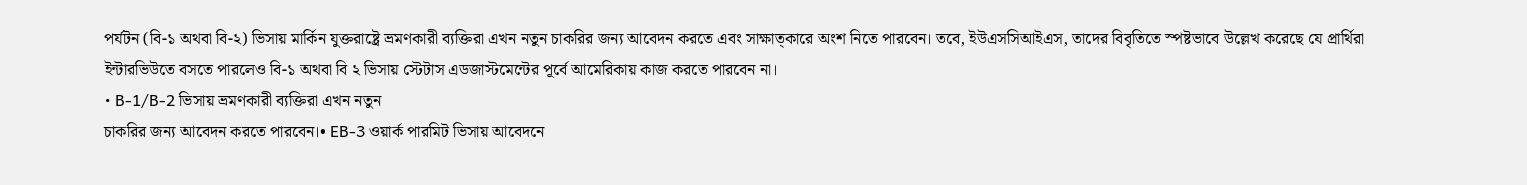পর্যটন (বি-১ অথবা বি-২) ভিসায় মার্কিন যুক্তরাষ্ট্রে ভ্রমণকারী ব্যক্তিরা এখন নতুন চাকরির জন্য আবেদন করতে এবং সাক্ষাত্কারে অংশ নিতে পারবেন। তবে, ইউএসসিআইএস, তাদের বিবৃতিতে স্পষ্টভাবে উল্লেখ করেছে যে প্রার্থিরা ইন্টারভিউতে বসতে পারলেও বি-১ অথবা বি ২ ভিসায় স্টেটাস এডজাস্টমেন্টের পূর্বে আমেরিকায় কাজ করতে পারবেন না।
• B-1/B-2 ভিসায় ভ্রমণকারী ব্যক্তিরা এখন নতুন
চাকরির জন্য আবেদন করতে পারবেন।• EB-3 ওয়ার্ক পারমিট ভিসায় আবেদনে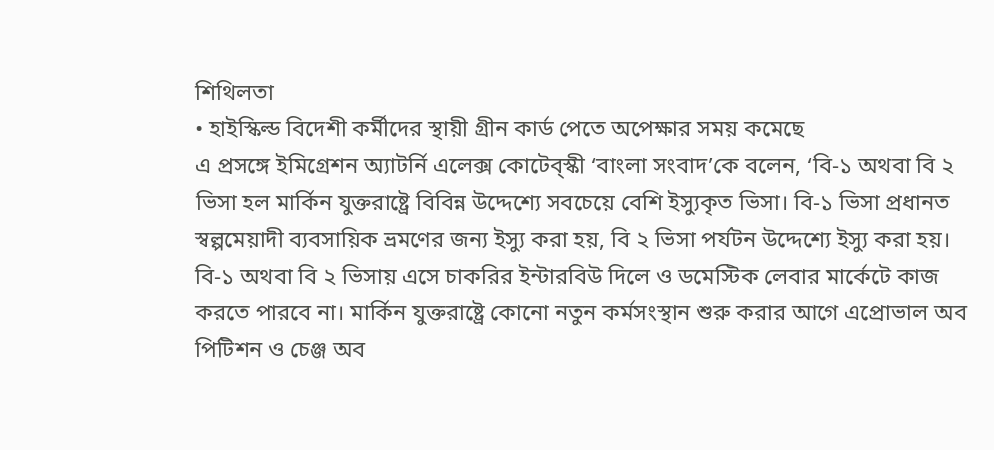শিথিলতা
• হাইস্কিল্ড বিদেশী কর্মীদের স্থায়ী গ্রীন কার্ড পেতে অপেক্ষার সময় কমেছে
এ প্রসঙ্গে ইমিগ্রেশন অ্যাটর্নি এলেক্স কোটেব্স্কী ‘বাংলা সংবাদ’কে বলেন, ‘বি-১ অথবা বি ২ ভিসা হল মার্কিন যুক্তরাষ্ট্রে বিবিন্ন উদ্দেশ্যে সবচেয়ে বেশি ইস্যুকৃত ভিসা। বি-১ ভিসা প্রধানত স্বল্পমেয়াদী ব্যবসায়িক ভ্রমণের জন্য ইস্যু করা হয়, বি ২ ভিসা পর্যটন উদ্দেশ্যে ইস্যু করা হয়।
বি-১ অথবা বি ২ ভিসায় এসে চাকরির ইন্টারবিউ দিলে ও ডমেস্টিক লেবার মার্কেটে কাজ করতে পারবে না। মার্কিন যুক্তরাষ্ট্রে কোনো নতুন কর্মসংস্থান শুরু করার আগে এপ্রোভাল অব পিটিশন ও চেঞ্জ অব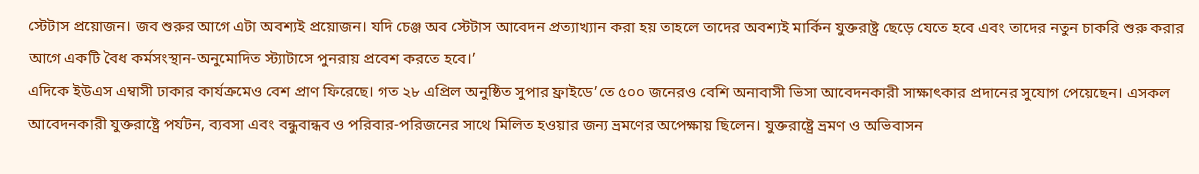স্টেটাস প্রয়োজন। জব শুরুর আগে এটা অবশ্যই প্রয়োজন। যদি চেঞ্জ অব স্টেটাস আবেদন প্রত্যাখ্যান করা হয় তাহলে তাদের অবশ্যই মার্কিন যুক্তরাষ্ট্র ছেড়ে যেতে হবে এবং তাদের নতুন চাকরি শুরু করার আগে একটি বৈধ কর্মসংস্থান-অনুমোদিত স্ট্যাটাসে পুনরায় প্রবেশ করতে হবে।’
এদিকে ইউএস এম্বাসী ঢাকার কার্যক্রমেও বেশ প্রাণ ফিরেছে। গত ২৮ এপ্রিল অনুষ্ঠিত সুপার ফ্রাইডে’তে ৫০০ জনেরও বেশি অনাবাসী ভিসা আবেদনকারী সাক্ষাৎকার প্রদানের সুযোগ পেয়েছেন। এসকল আবেদনকারী যুক্তরাষ্ট্রে পর্যটন, ব্যবসা এবং বন্ধুবান্ধব ও পরিবার-পরিজনের সাথে মিলিত হওয়ার জন্য ভ্রমণের অপেক্ষায় ছিলেন। যুক্তরাষ্ট্রে ভ্রমণ ও অভিবাসন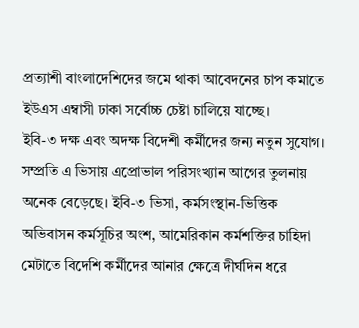প্রত্যাশী বাংলাদেশিদের জমে থাকা আবেদনের চাপ কমাতে ইউএস এম্বাসী ঢাকা সর্বোচ্চ চেষ্টা চালিয়ে যাচ্ছে।
ইবি-৩ দক্ষ এবং অদক্ষ বিদেশী কর্মীদের জন্য নতুন সুযোগ। সম্প্রতি এ ভিসায় এপ্রোভাল পরিসংখ্যান আগের তুলনায় অনেক বেড়েছে। ইবি-৩ ভিসা, কর্মসংস্থান-ভিত্তিক অভিবাসন কর্মসূচির অংশ, আমেরিকান কর্মশক্তির চাহিদা মেটাতে বিদেশি কর্মীদের আনার ক্ষেত্রে দীর্ঘদিন ধরে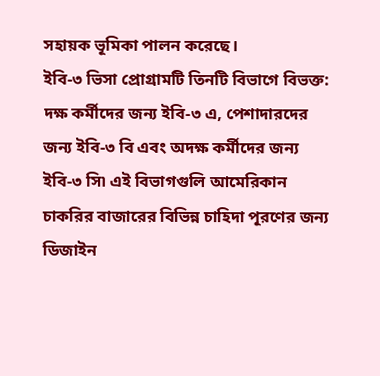সহায়ক ভূমিকা পালন করেছে।
ইবি-৩ ভিসা প্রোগ্রামটি তিনটি বিভাগে বিভক্ত: দক্ষ কর্মীদের জন্য ইবি-৩ এ, পেশাদারদের জন্য ইবি-৩ বি এবং অদক্ষ কর্মীদের জন্য ইবি-৩ সি৷ এই বিভাগগুলি আমেরিকান চাকরির বাজারের বিভিন্ন চাহিদা পূরণের জন্য ডিজাইন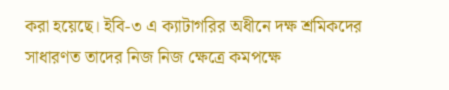করা হয়েছে। ইবি-৩ এ ক্যাটাগরির অধীনে দক্ষ শ্রমিকদের সাধারণত তাদের নিজ নিজ ক্ষেত্রে কমপক্ষে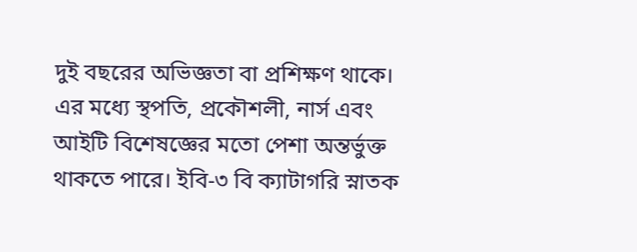দুই বছরের অভিজ্ঞতা বা প্রশিক্ষণ থাকে।
এর মধ্যে স্থপতি, প্রকৌশলী, নার্স এবং আইটি বিশেষজ্ঞের মতো পেশা অন্তর্ভুক্ত থাকতে পারে। ইবি-৩ বি ক্যাটাগরি স্নাতক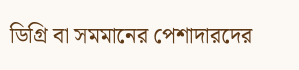ডিগ্রি বা সমমানের পেশাদারদের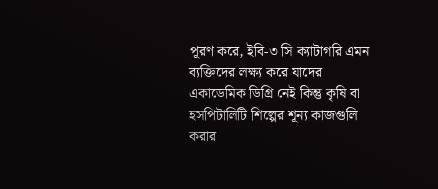পূরণ করে, ইবি-৩ সি ক্যাটাগরি এমন ব্যক্তিদের লক্ষ্য করে যাদের একাডেমিক ডিগ্রি নেই কিন্তু কৃষি বা হসপিটালিটি শিল্পের শূন্য কাজগুলি করার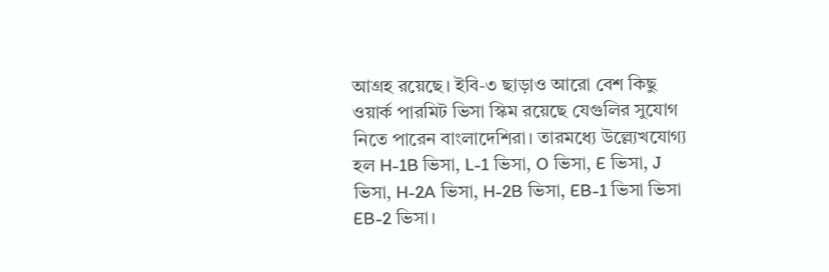আগ্রহ রয়েছে। ইবি-৩ ছাড়াও আরো বেশ কিছু ওয়ার্ক পারমিট ভিসা স্কিম রয়েছে যেগুলির সুযোগ নিতে পারেন বাংলাদেশিরা। তারমধ্যে উল্ল্যেখযোগ্য হল H-1B ভিসা, L-1 ভিসা, O ভিসা, E ভিসা, J ভিসা, H-2A ভিসা, H-2B ভিসা, EB-1 ভিসা ভিসা EB-2 ভিসা।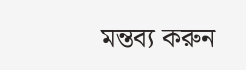মন্তব্য করুন